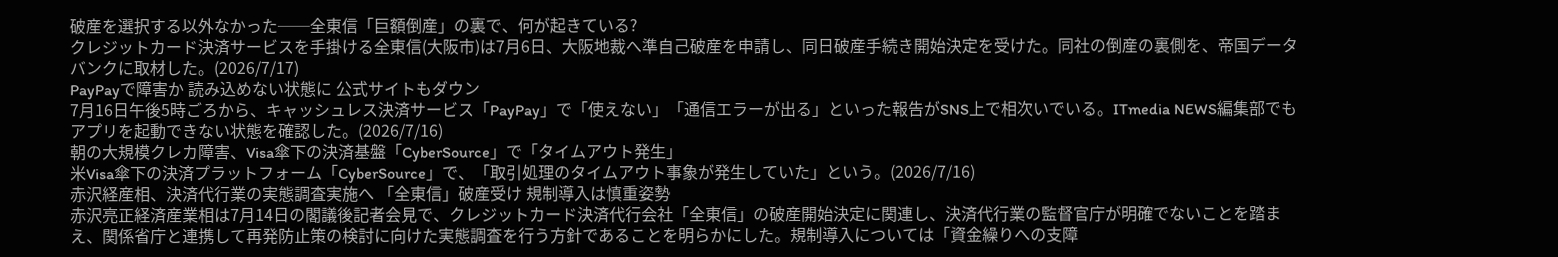破産を選択する以外なかった──全東信「巨額倒産」の裏で、何が起きている?
クレジットカード決済サービスを手掛ける全東信(大阪市)は7月6日、大阪地裁へ準自己破産を申請し、同日破産手続き開始決定を受けた。同社の倒産の裏側を、帝国データバンクに取材した。(2026/7/17)
PayPayで障害か 読み込めない状態に 公式サイトもダウン
7月16日午後5時ごろから、キャッシュレス決済サービス「PayPay」で「使えない」「通信エラーが出る」といった報告がSNS上で相次いでいる。ITmedia NEWS編集部でもアプリを起動できない状態を確認した。(2026/7/16)
朝の大規模クレカ障害、Visa傘下の決済基盤「CyberSource」で「タイムアウト発生」
米Visa傘下の決済プラットフォーム「CyberSource」で、「取引処理のタイムアウト事象が発生していた」という。(2026/7/16)
赤沢経産相、決済代行業の実態調査実施へ 「全東信」破産受け 規制導入は慎重姿勢
赤沢亮正経済産業相は7月14日の閣議後記者会見で、クレジットカード決済代行会社「全東信」の破産開始決定に関連し、決済代行業の監督官庁が明確でないことを踏まえ、関係省庁と連携して再発防止策の検討に向けた実態調査を行う方針であることを明らかにした。規制導入については「資金繰りへの支障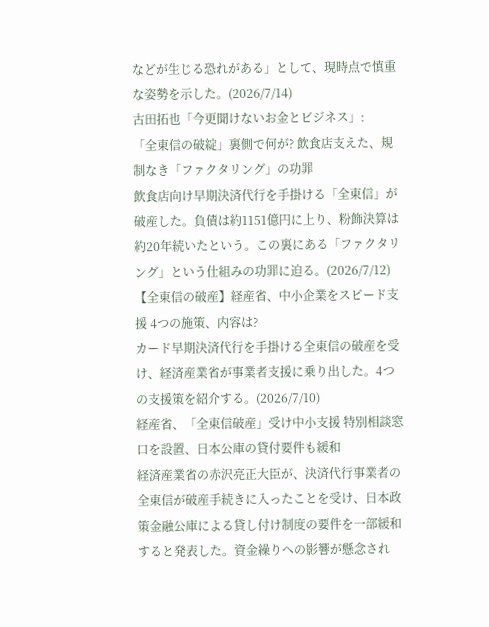などが生じる恐れがある」として、現時点で慎重な姿勢を示した。(2026/7/14)
古田拓也「今更聞けないお金とビジネス」:
「全東信の破綻」裏側で何が? 飲食店支えた、規制なき「ファクタリング」の功罪
飲食店向け早期決済代行を手掛ける「全東信」が破産した。負債は約1151億円に上り、粉飾決算は約20年続いたという。この裏にある「ファクタリング」という仕組みの功罪に迫る。(2026/7/12)
【全東信の破産】経産省、中小企業をスピード支援 4つの施策、内容は?
カード早期決済代行を手掛ける全東信の破産を受け、経済産業省が事業者支援に乗り出した。4つの支援策を紹介する。(2026/7/10)
経産省、「全東信破産」受け中小支援 特別相談窓口を設置、日本公庫の貸付要件も緩和
経済産業省の赤沢亮正大臣が、決済代行事業者の全東信が破産手続きに入ったことを受け、日本政策金融公庫による貸し付け制度の要件を一部緩和すると発表した。資金繰りへの影響が懸念され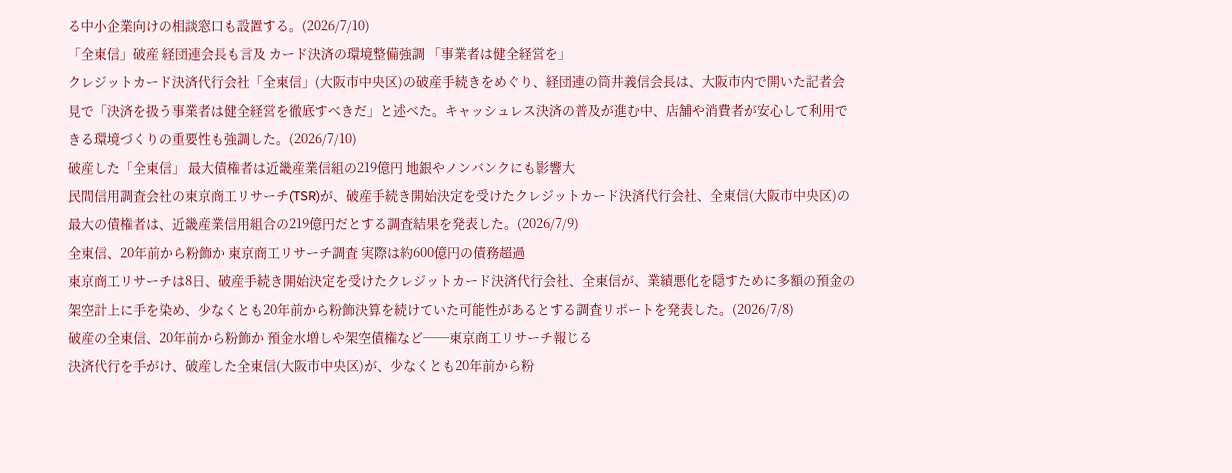る中小企業向けの相談窓口も設置する。(2026/7/10)
「全東信」破産 経団連会長も言及 カード決済の環境整備強調 「事業者は健全経営を」
クレジットカード決済代行会社「全東信」(大阪市中央区)の破産手続きをめぐり、経団連の筒井義信会長は、大阪市内で開いた記者会見で「決済を扱う事業者は健全経営を徹底すべきだ」と述べた。キャッシュレス決済の普及が進む中、店舗や消費者が安心して利用できる環境づくりの重要性も強調した。(2026/7/10)
破産した「全東信」 最大債権者は近畿産業信組の219億円 地銀やノンバンクにも影響大
民間信用調査会社の東京商工リサーチ(TSR)が、破産手続き開始決定を受けたクレジットカード決済代行会社、全東信(大阪市中央区)の最大の債権者は、近畿産業信用組合の219億円だとする調査結果を発表した。(2026/7/9)
全東信、20年前から粉飾か 東京商工リサーチ調査 実際は約600億円の債務超過
東京商工リサーチは8日、破産手続き開始決定を受けたクレジットカード決済代行会社、全東信が、業績悪化を隠すために多額の預金の架空計上に手を染め、少なくとも20年前から粉飾決算を続けていた可能性があるとする調査リポートを発表した。(2026/7/8)
破産の全東信、20年前から粉飾か 預金水増しや架空債権など──東京商工リサーチ報じる
決済代行を手がけ、破産した全東信(大阪市中央区)が、少なくとも20年前から粉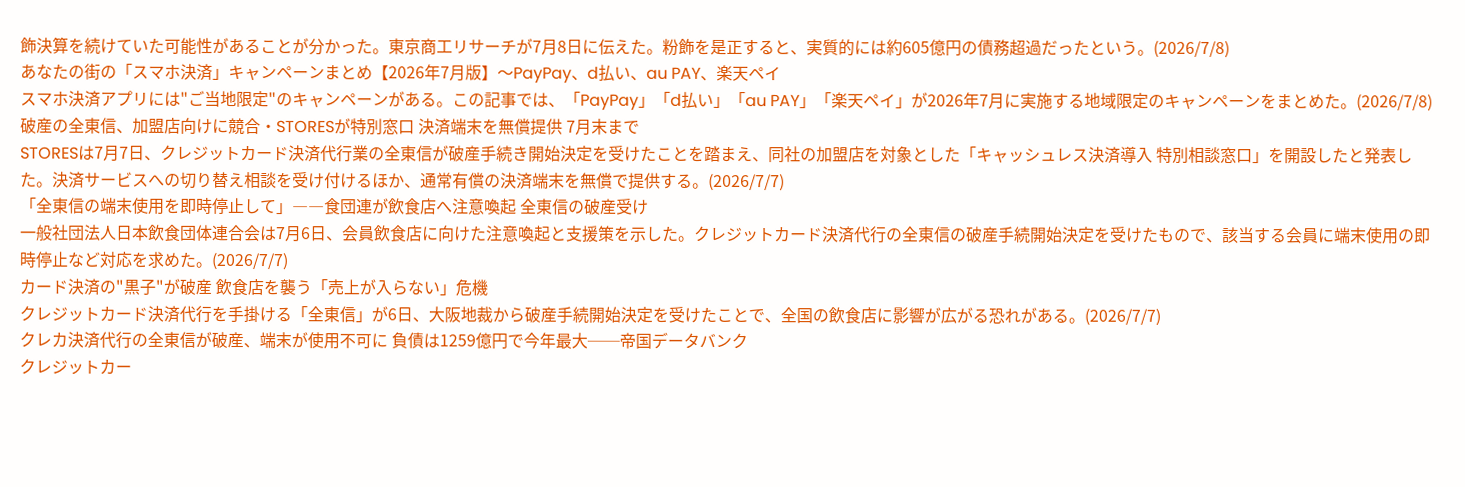飾決算を続けていた可能性があることが分かった。東京商工リサーチが7月8日に伝えた。粉飾を是正すると、実質的には約605億円の債務超過だったという。(2026/7/8)
あなたの街の「スマホ決済」キャンペーンまとめ【2026年7月版】〜PayPay、d払い、au PAY、楽天ペイ
スマホ決済アプリには"ご当地限定"のキャンペーンがある。この記事では、「PayPay」「d払い」「au PAY」「楽天ペイ」が2026年7月に実施する地域限定のキャンペーンをまとめた。(2026/7/8)
破産の全東信、加盟店向けに競合・STORESが特別窓口 決済端末を無償提供 7月末まで
STORESは7月7日、クレジットカード決済代行業の全東信が破産手続き開始決定を受けたことを踏まえ、同社の加盟店を対象とした「キャッシュレス決済導入 特別相談窓口」を開設したと発表した。決済サービスへの切り替え相談を受け付けるほか、通常有償の決済端末を無償で提供する。(2026/7/7)
「全東信の端末使用を即時停止して」――食団連が飲食店へ注意喚起 全東信の破産受け
一般社団法人日本飲食団体連合会は7月6日、会員飲食店に向けた注意喚起と支援策を示した。クレジットカード決済代行の全東信の破産手続開始決定を受けたもので、該当する会員に端末使用の即時停止など対応を求めた。(2026/7/7)
カード決済の"黒子"が破産 飲食店を襲う「売上が入らない」危機
クレジットカード決済代行を手掛ける「全東信」が6日、大阪地裁から破産手続開始決定を受けたことで、全国の飲食店に影響が広がる恐れがある。(2026/7/7)
クレカ決済代行の全東信が破産、端末が使用不可に 負債は1259億円で今年最大──帝国データバンク
クレジットカー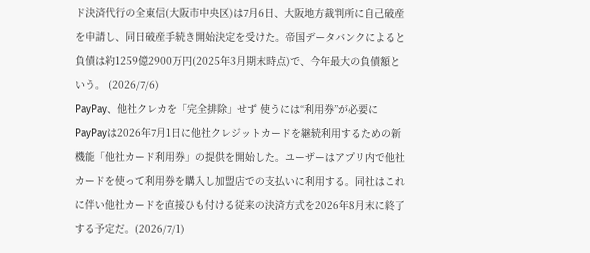ド決済代行の全東信(大阪市中央区)は7月6日、大阪地方裁判所に自己破産を申請し、同日破産手続き開始決定を受けた。帝国データバンクによると負債は約1259億2900万円(2025年3月期末時点)で、今年最大の負債額という。 (2026/7/6)
PayPay、他社クレカを「完全排除」せず 使うには“利用券”が必要に
PayPayは2026年7月1日に他社クレジットカードを継続利用するための新機能「他社カード利用券」の提供を開始した。ユーザーはアプリ内で他社カードを使って利用券を購入し加盟店での支払いに利用する。同社はこれに伴い他社カードを直接ひも付ける従来の決済方式を2026年8月末に終了する予定だ。(2026/7/1)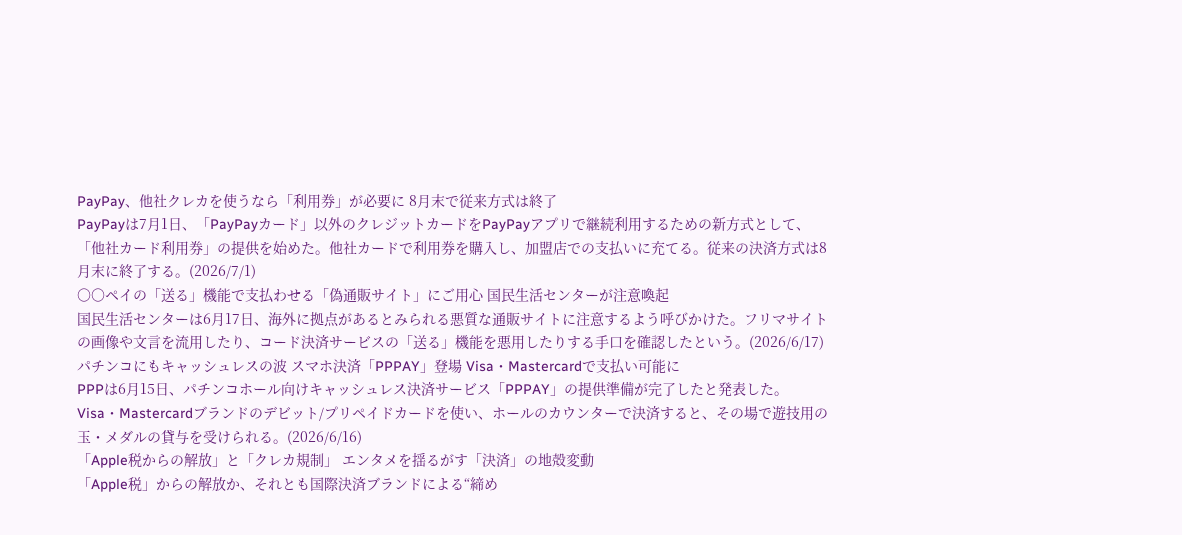PayPay、他社クレカを使うなら「利用券」が必要に 8月末で従来方式は終了
PayPayは7月1日、「PayPayカード」以外のクレジットカードをPayPayアプリで継続利用するための新方式として、「他社カード利用券」の提供を始めた。他社カードで利用券を購入し、加盟店での支払いに充てる。従来の決済方式は8月末に終了する。(2026/7/1)
〇〇ペイの「送る」機能で支払わせる「偽通販サイト」にご用心 国民生活センターが注意喚起
国民生活センターは6月17日、海外に拠点があるとみられる悪質な通販サイトに注意するよう呼びかけた。フリマサイトの画像や文言を流用したり、コード決済サービスの「送る」機能を悪用したりする手口を確認したという。(2026/6/17)
パチンコにもキャッシュレスの波 スマホ決済「PPPAY」登場 Visa・Mastercardで支払い可能に
PPPは6月15日、パチンコホール向けキャッシュレス決済サービス「PPPAY」の提供準備が完了したと発表した。Visa・Mastercardブランドのデビット/プリペイドカードを使い、ホールのカウンターで決済すると、その場で遊技用の玉・メダルの貸与を受けられる。(2026/6/16)
「Apple税からの解放」と「クレカ規制」 エンタメを揺るがす「決済」の地殻変動
「Apple税」からの解放か、それとも国際決済ブランドによる“締め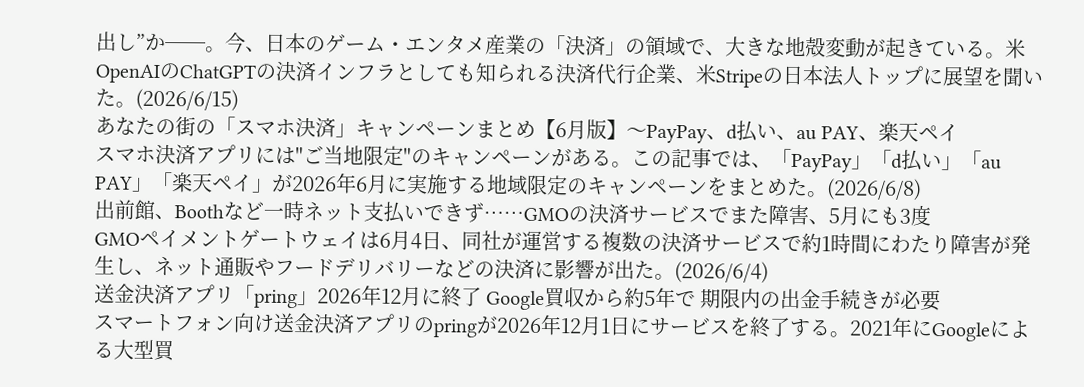出し”か──。今、日本のゲーム・エンタメ産業の「決済」の領域で、大きな地殻変動が起きている。米OpenAIのChatGPTの決済インフラとしても知られる決済代行企業、米Stripeの日本法人トップに展望を聞いた。(2026/6/15)
あなたの街の「スマホ決済」キャンペーンまとめ【6月版】〜PayPay、d払い、au PAY、楽天ペイ
スマホ決済アプリには"ご当地限定"のキャンペーンがある。この記事では、「PayPay」「d払い」「au PAY」「楽天ペイ」が2026年6月に実施する地域限定のキャンペーンをまとめた。(2026/6/8)
出前館、Boothなど一時ネット支払いできず……GMOの決済サービスでまた障害、5月にも3度
GMOペイメントゲートウェイは6月4日、同社が運営する複数の決済サービスで約1時間にわたり障害が発生し、ネット通販やフードデリバリーなどの決済に影響が出た。(2026/6/4)
送金決済アプリ「pring」2026年12月に終了 Google買収から約5年で 期限内の出金手続きが必要
スマートフォン向け送金決済アプリのpringが2026年12月1日にサービスを終了する。2021年にGoogleによる大型買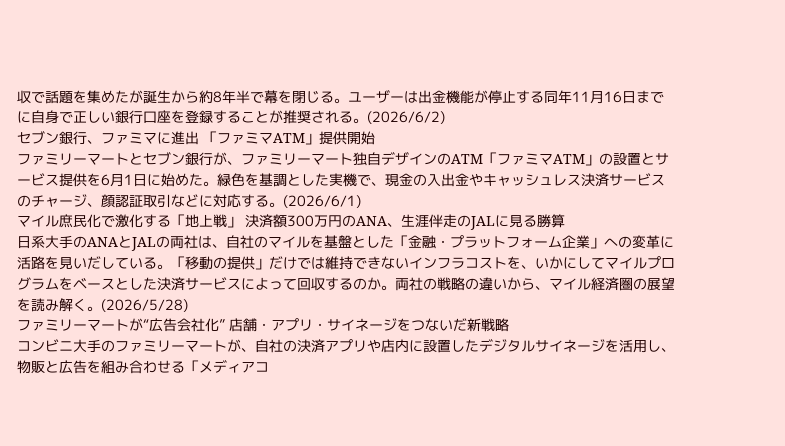収で話題を集めたが誕生から約8年半で幕を閉じる。ユーザーは出金機能が停止する同年11月16日までに自身で正しい銀行口座を登録することが推奨される。(2026/6/2)
セブン銀行、ファミマに進出 「ファミマATM」提供開始
ファミリーマートとセブン銀行が、ファミリーマート独自デザインのATM「ファミマATM」の設置とサービス提供を6月1日に始めた。緑色を基調とした実機で、現金の入出金やキャッシュレス決済サービスのチャージ、顔認証取引などに対応する。(2026/6/1)
マイル庶民化で激化する「地上戦」 決済額300万円のANA、生涯伴走のJALに見る勝算
日系大手のANAとJALの両社は、自社のマイルを基盤とした「金融・プラットフォーム企業」への変革に活路を見いだしている。「移動の提供」だけでは維持できないインフラコストを、いかにしてマイルプログラムをベースとした決済サービスによって回収するのか。両社の戦略の違いから、マイル経済圏の展望を読み解く。(2026/5/28)
ファミリーマートが“広告会社化” 店舗・アプリ・サイネージをつないだ新戦略
コンビニ大手のファミリーマートが、自社の決済アプリや店内に設置したデジタルサイネージを活用し、物販と広告を組み合わせる「メディアコ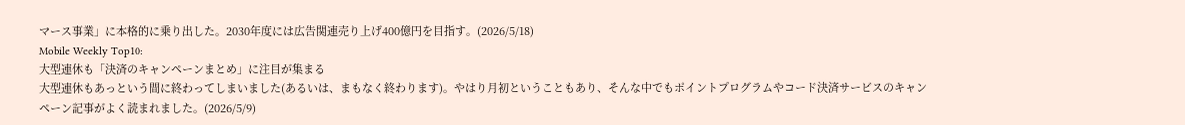マース事業」に本格的に乗り出した。2030年度には広告関連売り上げ400億円を目指す。(2026/5/18)
Mobile Weekly Top10:
大型連休も「決済のキャンペーンまとめ」に注目が集まる
大型連休もあっという間に終わってしまいました(あるいは、まもなく終わります)。やはり月初ということもあり、そんな中でもポイントプログラムやコード決済サービスのキャンペーン記事がよく読まれました。(2026/5/9)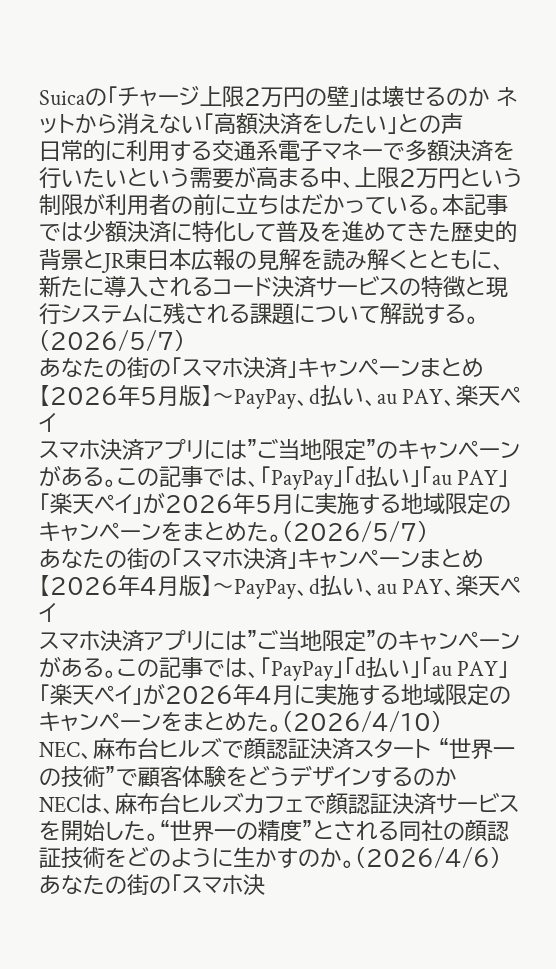Suicaの「チャージ上限2万円の壁」は壊せるのか ネットから消えない「高額決済をしたい」との声
日常的に利用する交通系電子マネーで多額決済を行いたいという需要が高まる中、上限2万円という制限が利用者の前に立ちはだかっている。本記事では少額決済に特化して普及を進めてきた歴史的背景とJR東日本広報の見解を読み解くとともに、新たに導入されるコード決済サービスの特徴と現行システムに残される課題について解説する。(2026/5/7)
あなたの街の「スマホ決済」キャンペーンまとめ【2026年5月版】〜PayPay、d払い、au PAY、楽天ペイ
スマホ決済アプリには"ご当地限定"のキャンペーンがある。この記事では、「PayPay」「d払い」「au PAY」「楽天ペイ」が2026年5月に実施する地域限定のキャンペーンをまとめた。(2026/5/7)
あなたの街の「スマホ決済」キャンペーンまとめ【2026年4月版】〜PayPay、d払い、au PAY、楽天ペイ
スマホ決済アプリには"ご当地限定"のキャンペーンがある。この記事では、「PayPay」「d払い」「au PAY」「楽天ペイ」が2026年4月に実施する地域限定のキャンペーンをまとめた。(2026/4/10)
NEC、麻布台ヒルズで顔認証決済スタート “世界一の技術”で顧客体験をどうデザインするのか
NECは、麻布台ヒルズカフェで顔認証決済サービスを開始した。“世界一の精度”とされる同社の顔認証技術をどのように生かすのか。(2026/4/6)
あなたの街の「スマホ決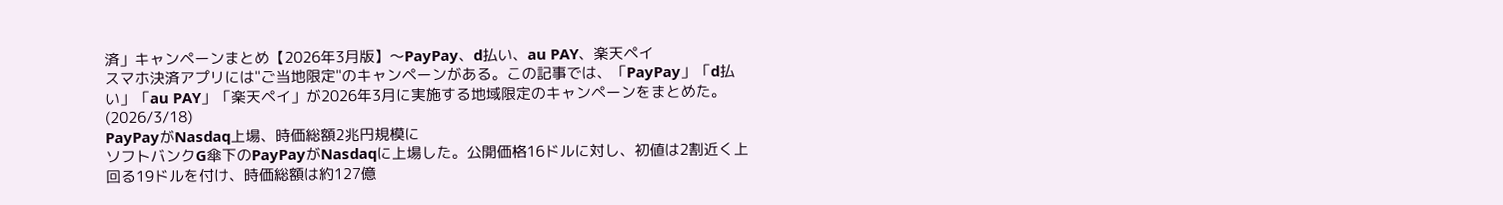済」キャンペーンまとめ【2026年3月版】〜PayPay、d払い、au PAY、楽天ペイ
スマホ決済アプリには"ご当地限定"のキャンペーンがある。この記事では、「PayPay」「d払い」「au PAY」「楽天ペイ」が2026年3月に実施する地域限定のキャンペーンをまとめた。(2026/3/18)
PayPayがNasdaq上場、時価総額2兆円規模に
ソフトバンクG傘下のPayPayがNasdaqに上場した。公開価格16ドルに対し、初値は2割近く上回る19ドルを付け、時価総額は約127億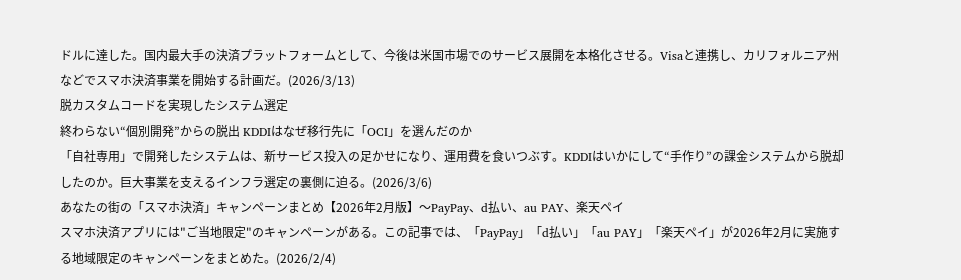ドルに達した。国内最大手の決済プラットフォームとして、今後は米国市場でのサービス展開を本格化させる。Visaと連携し、カリフォルニア州などでスマホ決済事業を開始する計画だ。(2026/3/13)
脱カスタムコードを実現したシステム選定
終わらない“個別開発”からの脱出 KDDIはなぜ移行先に「OCI」を選んだのか
「自社専用」で開発したシステムは、新サービス投入の足かせになり、運用費を食いつぶす。KDDIはいかにして“手作り”の課金システムから脱却したのか。巨大事業を支えるインフラ選定の裏側に迫る。(2026/3/6)
あなたの街の「スマホ決済」キャンペーンまとめ【2026年2月版】〜PayPay、d払い、au PAY、楽天ペイ
スマホ決済アプリには"ご当地限定"のキャンペーンがある。この記事では、「PayPay」「d払い」「au PAY」「楽天ペイ」が2026年2月に実施する地域限定のキャンペーンをまとめた。(2026/2/4)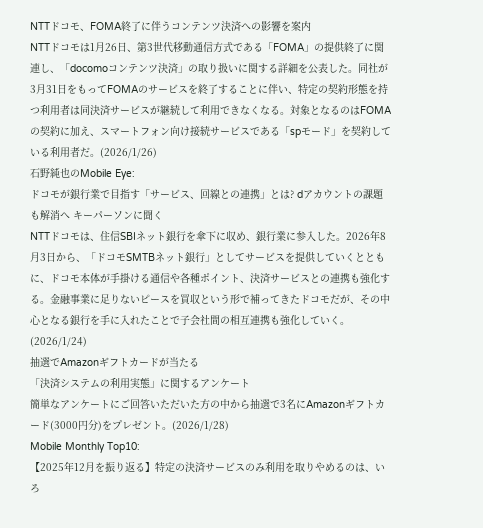NTTドコモ、FOMA終了に伴うコンテンツ決済への影響を案内
NTTドコモは1月26日、第3世代移動通信方式である「FOMA」の提供終了に関連し、「docomoコンテンツ決済」の取り扱いに関する詳細を公表した。同社が3月31日をもってFOMAのサービスを終了することに伴い、特定の契約形態を持つ利用者は同決済サービスが継続して利用できなくなる。対象となるのはFOMAの契約に加え、スマートフォン向け接続サービスである「spモード」を契約している利用者だ。(2026/1/26)
石野純也のMobile Eye:
ドコモが銀行業で目指す「サービス、回線との連携」とは? dアカウントの課題も解消へ キーパーソンに聞く
NTTドコモは、住信SBIネット銀行を傘下に収め、銀行業に参入した。2026年8月3日から、「ドコモSMTBネット銀行」としてサービスを提供していくとともに、ドコモ本体が手掛ける通信や各種ポイント、決済サービスとの連携も強化する。金融事業に足りないピースを買収という形で補ってきたドコモだが、その中心となる銀行を手に入れたことで子会社間の相互連携も強化していく。(2026/1/24)
抽選でAmazonギフトカードが当たる
「決済システムの利用実態」に関するアンケート
簡単なアンケートにご回答いただいた方の中から抽選で3名にAmazonギフトカード(3000円分)をプレゼント。(2026/1/28)
Mobile Monthly Top10:
【2025年12月を振り返る】特定の決済サービスのみ利用を取りやめるのは、いろ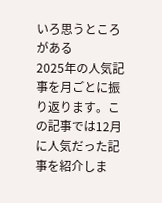いろ思うところがある
2025年の人気記事を月ごとに振り返ります。この記事では12月に人気だった記事を紹介しま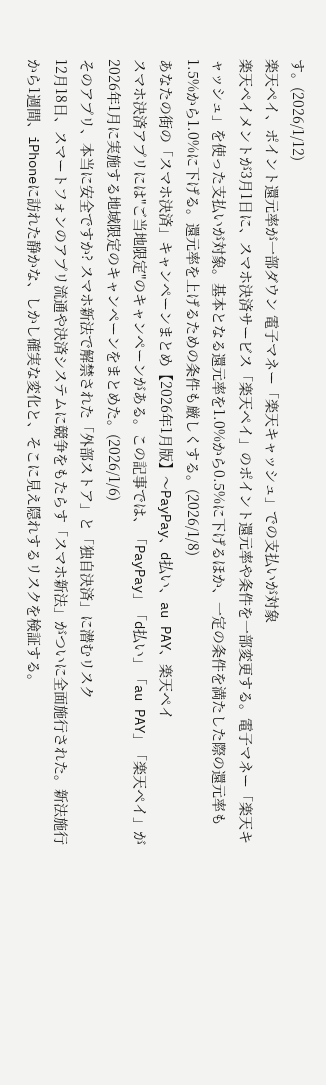す。(2026/1/12)
楽天ペイ、ポイント還元率が一部ダウン 電子マネー「楽天キャッシュ」での支払いが対象
楽天ペイメントが3月1日に、スマホ決済サービス「楽天ペイ」のポイント還元率や条件を一部変更する。電子マネー「楽天キャッシュ」を使った支払いが対象。基本となる還元率を1.0%から0.5%に下げるほか、一定の条件を満たした際の還元率も1.5%から1.0%に下げる。還元率を上げるための条件も厳しくする。(2026/1/8)
あなたの街の「スマホ決済」キャンペーンまとめ【2026年1月版】〜PayPay、d払い、au PAY、楽天ペイ
スマホ決済アプリには"ご当地限定"のキャンペーンがある。この記事では、「PayPay」「d払い」「au PAY」「楽天ペイ」が2026年1月に実施する地域限定のキャンペーンをまとめた。(2026/1/6)
そのアプリ、本当に安全ですか? スマホ新法で解禁された「外部ストア」と「独自決済」に潜むリスク
12月18日、スマートフォンのアプリ流通や決済システムに競争をもたらす「スマホ新法」がついに全面施行された。新法施行から1週間、iPhoneに訪れた静かな、しかし確実な変化と、そこに見え隠れするリスクを検証する。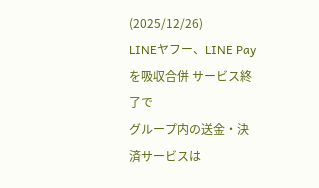(2025/12/26)
LINEヤフー、LINE Payを吸収合併 サービス終了で
グループ内の送金・決済サービスは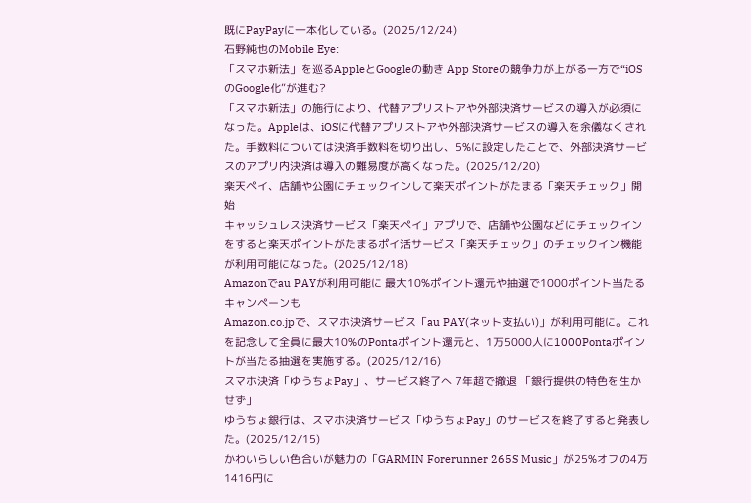既にPayPayに一本化している。(2025/12/24)
石野純也のMobile Eye:
「スマホ新法」を巡るAppleとGoogleの動き App Storeの競争力が上がる一方で“iOSのGoogle化”が進む?
「スマホ新法」の施行により、代替アプリストアや外部決済サービスの導入が必須になった。Appleは、iOSに代替アプリストアや外部決済サービスの導入を余儀なくされた。手数料については決済手数料を切り出し、5%に設定したことで、外部決済サービスのアプリ内決済は導入の難易度が高くなった。(2025/12/20)
楽天ペイ、店舗や公園にチェックインして楽天ポイントがたまる「楽天チェック」開始
キャッシュレス決済サービス「楽天ペイ」アプリで、店舗や公園などにチェックインをすると楽天ポイントがたまるポイ活サービス「楽天チェック」のチェックイン機能が利用可能になった。(2025/12/18)
Amazonでau PAYが利用可能に 最大10%ポイント還元や抽選で1000ポイント当たるキャンペーンも
Amazon.co.jpで、スマホ決済サービス「au PAY(ネット支払い)」が利用可能に。これを記念して全員に最大10%のPontaポイント還元と、1万5000人に1000Pontaポイントが当たる抽選を実施する。(2025/12/16)
スマホ決済「ゆうちょPay」、サービス終了へ 7年超で撤退 「銀行提供の特色を生かせず」
ゆうちょ銀行は、スマホ決済サービス「ゆうちょPay」のサービスを終了すると発表した。(2025/12/15)
かわいらしい色合いが魅力の「GARMIN Forerunner 265S Music」が25%オフの4万1416円に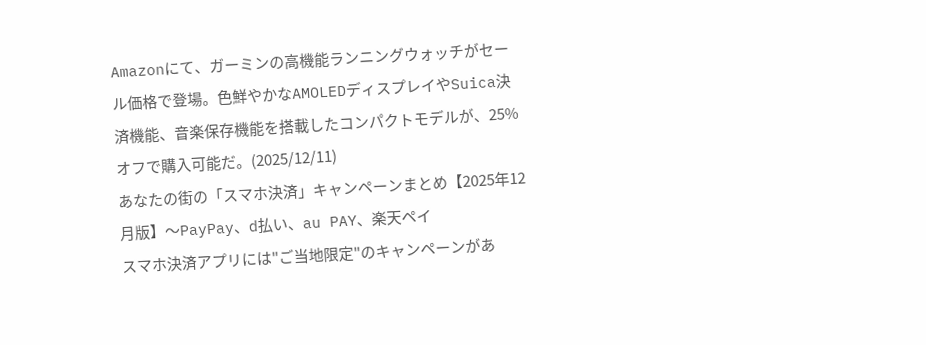Amazonにて、ガーミンの高機能ランニングウォッチがセール価格で登場。色鮮やかなAMOLEDディスプレイやSuica決済機能、音楽保存機能を搭載したコンパクトモデルが、25%オフで購入可能だ。(2025/12/11)
あなたの街の「スマホ決済」キャンペーンまとめ【2025年12月版】〜PayPay、d払い、au PAY、楽天ペイ
スマホ決済アプリには"ご当地限定"のキャンペーンがあ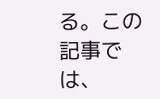る。この記事では、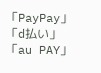「PayPay」「d払い」「au PAY」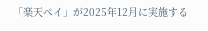「楽天ペイ」が2025年12月に実施する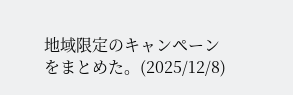地域限定のキャンペーンをまとめた。(2025/12/8)